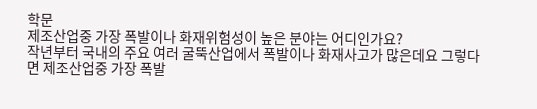학문
제조산업중 가장 폭발이나 화재위험성이 높은 분야는 어디인가요?
작년부터 국내의 주요 여러 굴뚝산업에서 폭발이나 화재사고가 많은데요 그렇다면 제조산업중 가장 폭발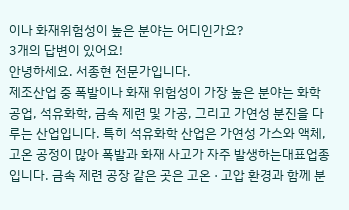이나 화재위험성이 높은 분야는 어디인가요?
3개의 답변이 있어요!
안녕하세요. 서종현 전문가입니다.
제조산업 중 폭발이나 화재 위험성이 가장 높은 분야는 화학공업, 석유화학, 금속 제련 및 가공, 그리고 가연성 분진을 다루는 산업입니다. 특히 석유화학 산업은 가연성 가스와 액체, 고온 공정이 많아 폭발과 화재 사고가 자주 발생하는대표업종입니다. 금속 제련 공장 같은 곳은 고온 · 고압 환경과 함께 분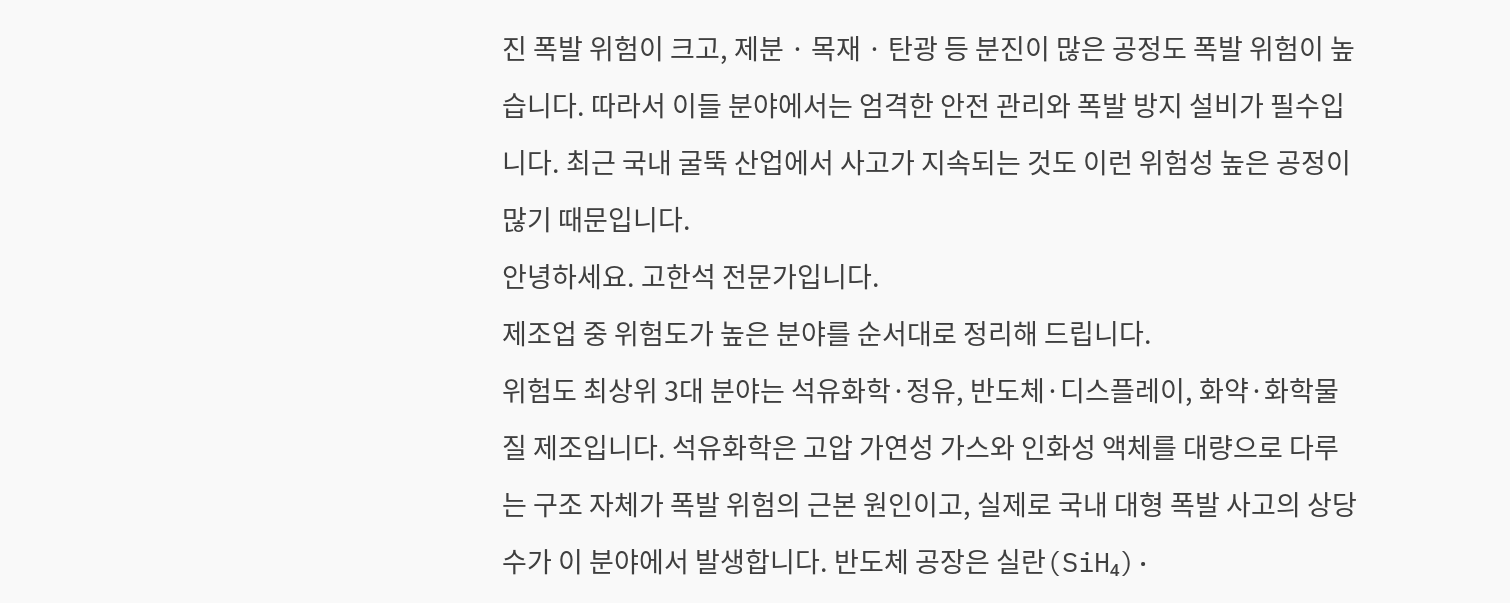진 폭발 위험이 크고, 제분 · 목재 · 탄광 등 분진이 많은 공정도 폭발 위험이 높습니다. 따라서 이들 분야에서는 엄격한 안전 관리와 폭발 방지 설비가 필수입니다. 최근 국내 굴뚝 산업에서 사고가 지속되는 것도 이런 위험성 높은 공정이 많기 때문입니다.
안녕하세요. 고한석 전문가입니다.
제조업 중 위험도가 높은 분야를 순서대로 정리해 드립니다.
위험도 최상위 3대 분야는 석유화학·정유, 반도체·디스플레이, 화약·화학물질 제조입니다. 석유화학은 고압 가연성 가스와 인화성 액체를 대량으로 다루는 구조 자체가 폭발 위험의 근본 원인이고, 실제로 국내 대형 폭발 사고의 상당수가 이 분야에서 발생합니다. 반도체 공장은 실란(SiH₄)·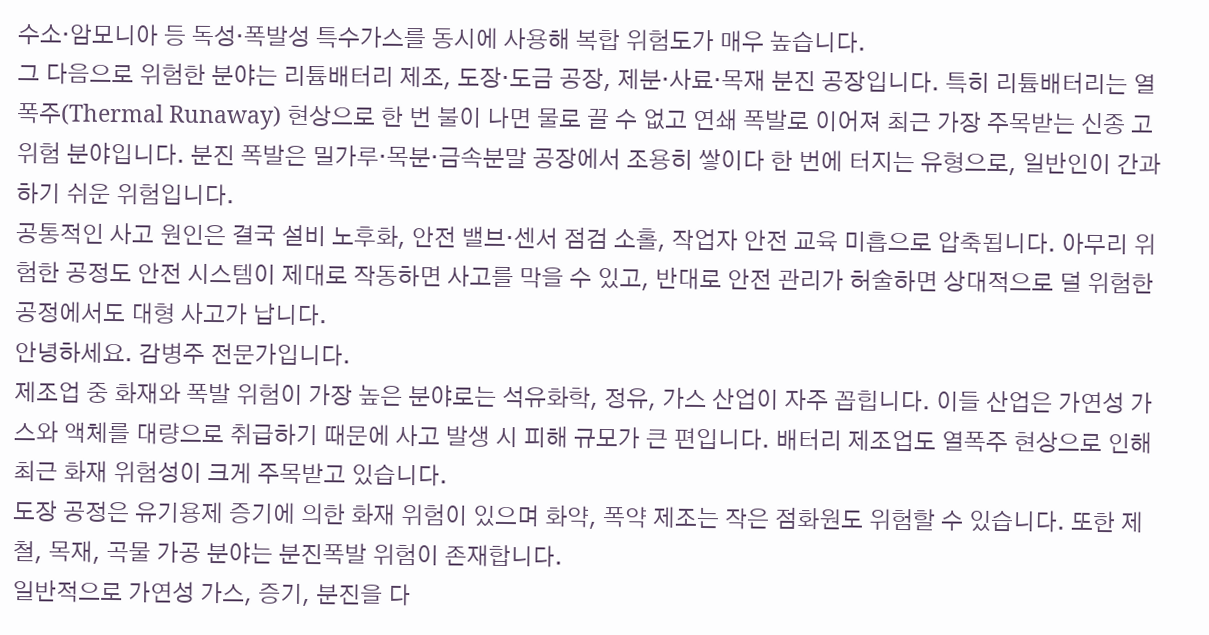수소·암모니아 등 독성·폭발성 특수가스를 동시에 사용해 복합 위험도가 매우 높습니다.
그 다음으로 위험한 분야는 리튬배터리 제조, 도장·도금 공장, 제분·사료·목재 분진 공장입니다. 특히 리튬배터리는 열폭주(Thermal Runaway) 현상으로 한 번 불이 나면 물로 끌 수 없고 연쇄 폭발로 이어져 최근 가장 주목받는 신종 고위험 분야입니다. 분진 폭발은 밀가루·목분·금속분말 공장에서 조용히 쌓이다 한 번에 터지는 유형으로, 일반인이 간과하기 쉬운 위험입니다.
공통적인 사고 원인은 결국 설비 노후화, 안전 밸브·센서 점검 소홀, 작업자 안전 교육 미흡으로 압축됩니다. 아무리 위험한 공정도 안전 시스템이 제대로 작동하면 사고를 막을 수 있고, 반대로 안전 관리가 허술하면 상대적으로 덜 위험한 공정에서도 대형 사고가 납니다.
안녕하세요. 감병주 전문가입니다.
제조업 중 화재와 폭발 위험이 가장 높은 분야로는 석유화학, 정유, 가스 산업이 자주 꼽힙니다. 이들 산업은 가연성 가스와 액체를 대량으로 취급하기 때문에 사고 발생 시 피해 규모가 큰 편입니다. 배터리 제조업도 열폭주 현상으로 인해 최근 화재 위험성이 크게 주목받고 있습니다.
도장 공정은 유기용제 증기에 의한 화재 위험이 있으며 화약, 폭약 제조는 작은 점화원도 위험할 수 있습니다. 또한 제철, 목재, 곡물 가공 분야는 분진폭발 위험이 존재합니다.
일반적으로 가연성 가스, 증기, 분진을 다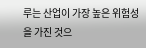루는 산업이 가장 높은 위험성을 가진 것으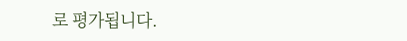로 평가됩니다.